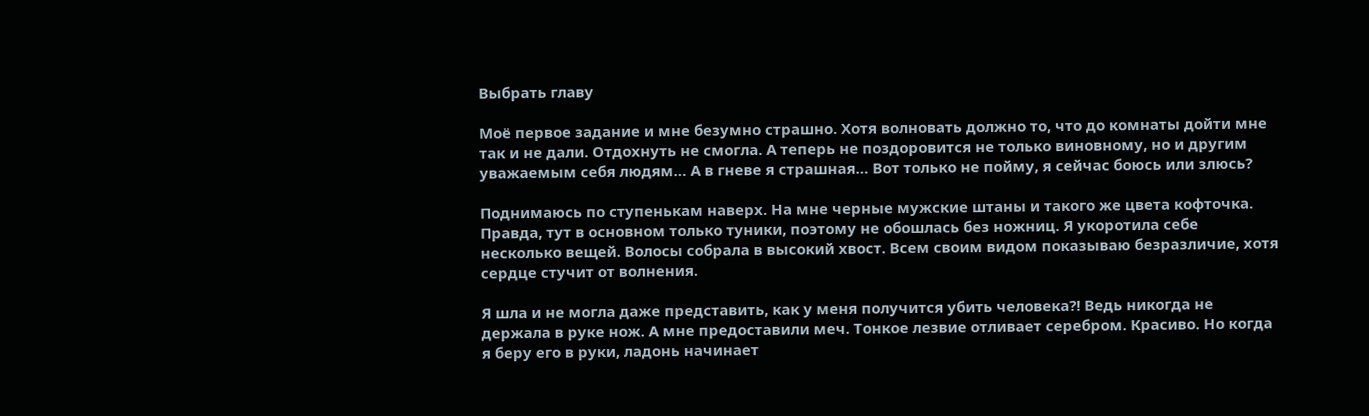Выбрать главу

Моё первое задание и мне безумно страшно. Хотя волновать должно то, что до комнаты дойти мне так и не дали. Отдохнуть не смогла. А теперь не поздоровится не только виновному, но и другим уважаемым себя людям… А в гневе я страшная… Вот только не пойму, я сейчас боюсь или злюсь?

Поднимаюсь по ступенькам наверх. На мне черные мужские штаны и такого же цвета кофточка. Правда, тут в основном только туники, поэтому не обошлась без ножниц. Я укоротила себе несколько вещей. Волосы собрала в высокий хвост. Всем своим видом показываю безразличие, хотя сердце стучит от волнения.

Я шла и не могла даже представить, как у меня получится убить человека?! Ведь никогда не держала в руке нож. А мне предоставили меч. Тонкое лезвие отливает серебром. Красиво. Но когда я беру его в руки, ладонь начинает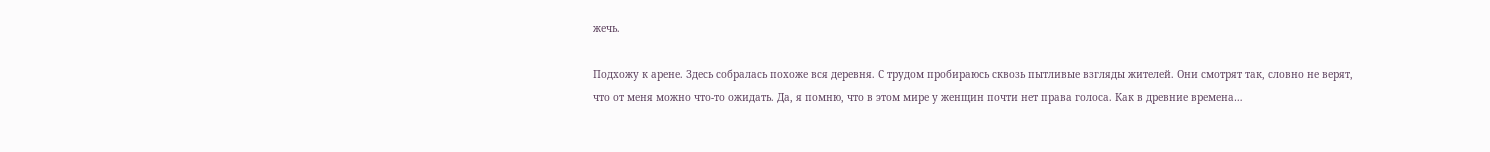жечь.

Подхожу к арене. Здесь собралась похоже вся деревня. С трудом пробираюсь сквозь пытливые взгляды жителей. Они смотрят так, словно не верят, что от меня можно что-то ожидать. Да, я помню, что в этом мире у женщин почти нет права голоса. Как в древние времена…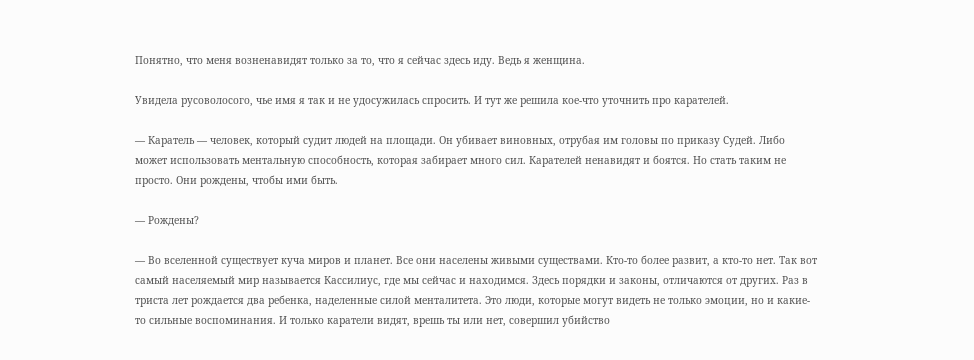Понятно, что меня возненавидят только за то, что я сейчас здесь иду. Ведь я женщина.

Увидела русоволосого, чье имя я так и не удосужилась спросить. И тут же решила кое-что уточнить про карателей.

— Каратель — человек, который судит людей на площади. Он убивает виновных, отрубая им головы по приказу Судей. Либо может использовать ментальную способность, которая забирает много сил. Карателей ненавидят и боятся. Но стать таким не просто. Они рождены, чтобы ими быть.

— Рождены?

— Во вселенной существует куча миров и планет. Все они населены живыми существами. Кто-то более развит, а кто-то нет. Так вот самый населяемый мир называется Кассилиус, где мы сейчас и находимся. Здесь порядки и законы, отличаются от других. Раз в триста лет рождается два ребенка, наделенные силой менталитета. Это люди, которые могут видеть не только эмоции, но и какие-то сильные воспоминания. И только каратели видят, врешь ты или нет, совершил убийство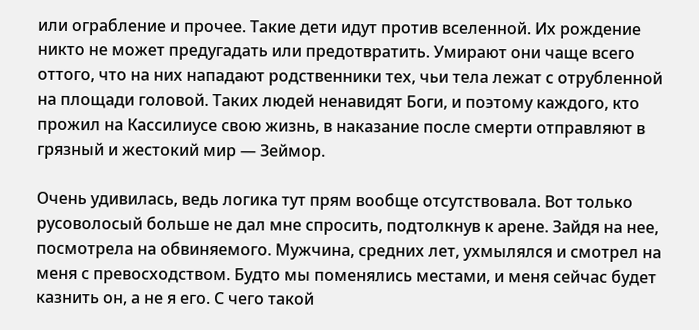или ограбление и прочее. Такие дети идут против вселенной. Их рождение никто не может предугадать или предотвратить. Умирают они чаще всего оттого, что на них нападают родственники тех, чьи тела лежат с отрубленной на площади головой. Таких людей ненавидят Боги, и поэтому каждого, кто прожил на Кассилиусе свою жизнь, в наказание после смерти отправляют в грязный и жестокий мир — Зеймор.

Очень удивилась, ведь логика тут прям вообще отсутствовала. Вот только русоволосый больше не дал мне спросить, подтолкнув к арене. Зайдя на нее, посмотрела на обвиняемого. Мужчина, средних лет, ухмылялся и смотрел на меня с превосходством. Будто мы поменялись местами, и меня сейчас будет казнить он, а не я его. С чего такой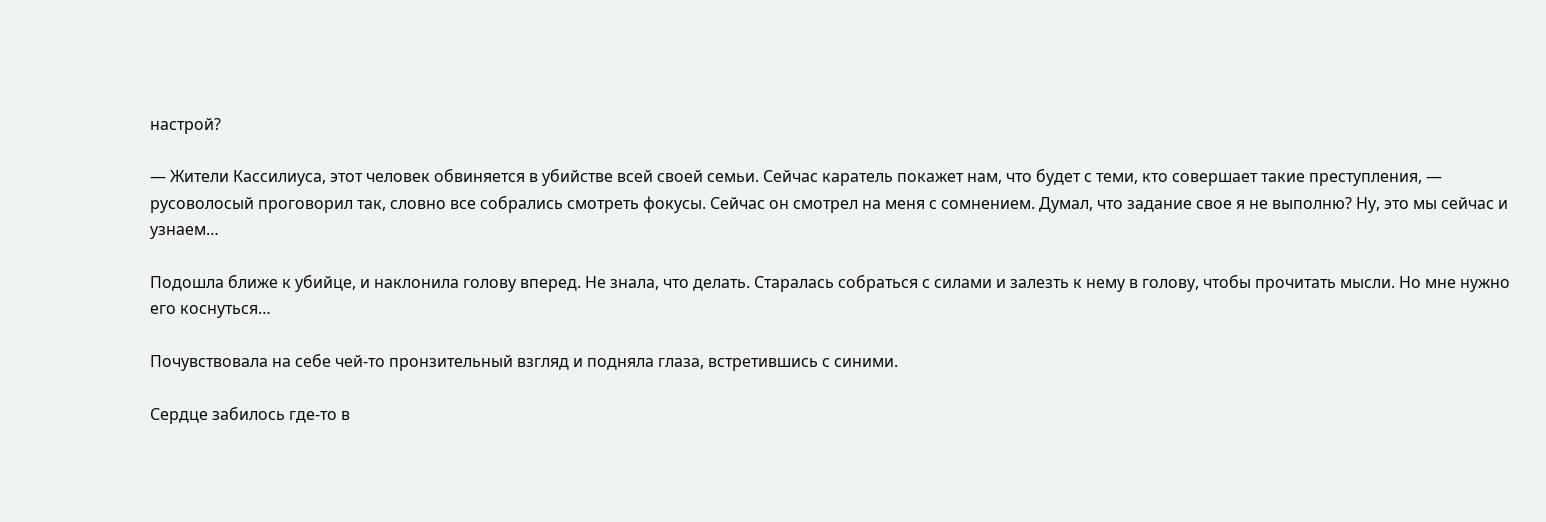настрой?

— Жители Кассилиуса, этот человек обвиняется в убийстве всей своей семьи. Сейчас каратель покажет нам, что будет с теми, кто совершает такие преступления, — русоволосый проговорил так, словно все собрались смотреть фокусы. Сейчас он смотрел на меня с сомнением. Думал, что задание свое я не выполню? Ну, это мы сейчас и узнаем…

Подошла ближе к убийце, и наклонила голову вперед. Не знала, что делать. Старалась собраться с силами и залезть к нему в голову, чтобы прочитать мысли. Но мне нужно его коснуться…

Почувствовала на себе чей-то пронзительный взгляд и подняла глаза, встретившись с синими.

Сердце забилось где-то в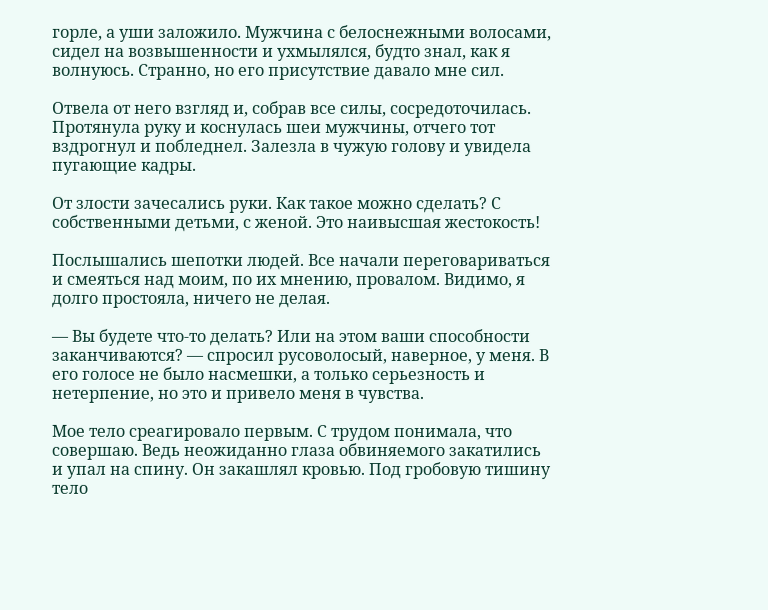горле, а уши заложило. Мужчина с белоснежными волосами, сидел на возвышенности и ухмылялся, будто знал, как я волнуюсь. Странно, но его присутствие давало мне сил.

Отвела от него взгляд и, собрав все силы, сосредоточилась. Протянула руку и коснулась шеи мужчины, отчего тот вздрогнул и побледнел. Залезла в чужую голову и увидела пугающие кадры.

От злости зачесались руки. Как такое можно сделать? С собственными детьми, с женой. Это наивысшая жестокость!

Послышались шепотки людей. Все начали переговариваться и смеяться над моим, по их мнению, провалом. Видимо, я долго простояла, ничего не делая.

— Вы будете что-то делать? Или на этом ваши способности заканчиваются? — спросил русоволосый, наверное, у меня. В его голосе не было насмешки, а только серьезность и нетерпение, но это и привело меня в чувства.

Мое тело среагировало первым. С трудом понимала, что совершаю. Ведь неожиданно глаза обвиняемого закатились и упал на спину. Он закашлял кровью. Под гробовую тишину тело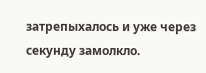затрепыхалось и уже через секунду замолкло.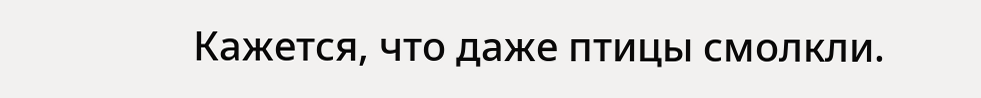Кажется, что даже птицы смолкли.